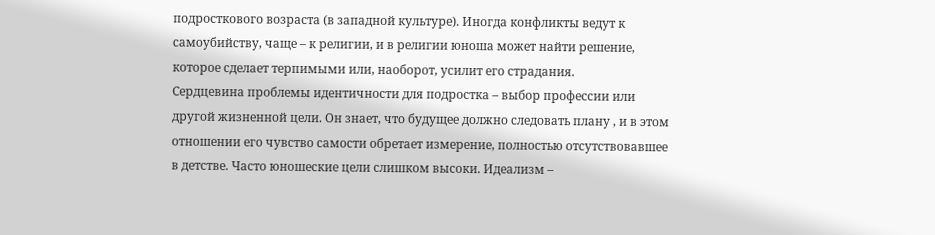подросткового возраста (в западной культуре). Иногда конфликты ведут к самоубийству, чаще – к религии, и в религии юноша может найти решение, которое сделает терпимыми или, наоборот, усилит его страдания.
Сердцевина проблемы идентичности для подростка – выбор профессии или другой жизненной цели. Он знает, что будущее должно следовать плану , и в этом отношении его чувство самости обретает измерение, полностью отсутствовавшее в детстве. Часто юношеские цели слишком высоки. Идеализм –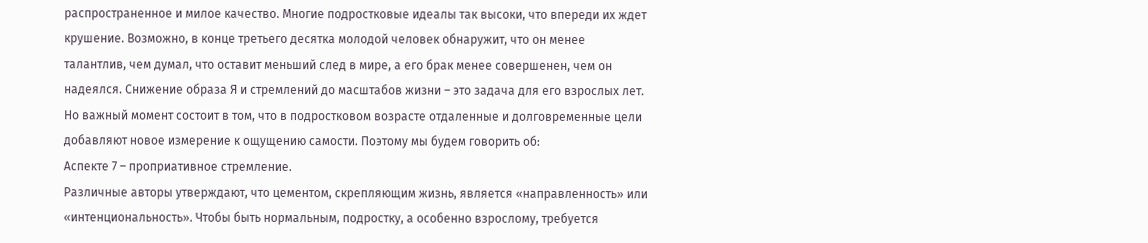распространенное и милое качество. Многие подростковые идеалы так высоки, что впереди их ждет крушение. Возможно, в конце третьего десятка молодой человек обнаружит, что он менее талантлив, чем думал, что оставит меньший след в мире, а его брак менее совершенен, чем он надеялся. Снижение образа Я и стремлений до масштабов жизни – это задача для его взрослых лет.
Но важный момент состоит в том, что в подростковом возрасте отдаленные и долговременные цели добавляют новое измерение к ощущению самости. Поэтому мы будем говорить об:
Аспекте 7 – проприативное стремление.
Различные авторы утверждают, что цементом, скрепляющим жизнь, является «направленность» или «интенциональность». Чтобы быть нормальным, подростку, а особенно взрослому, требуется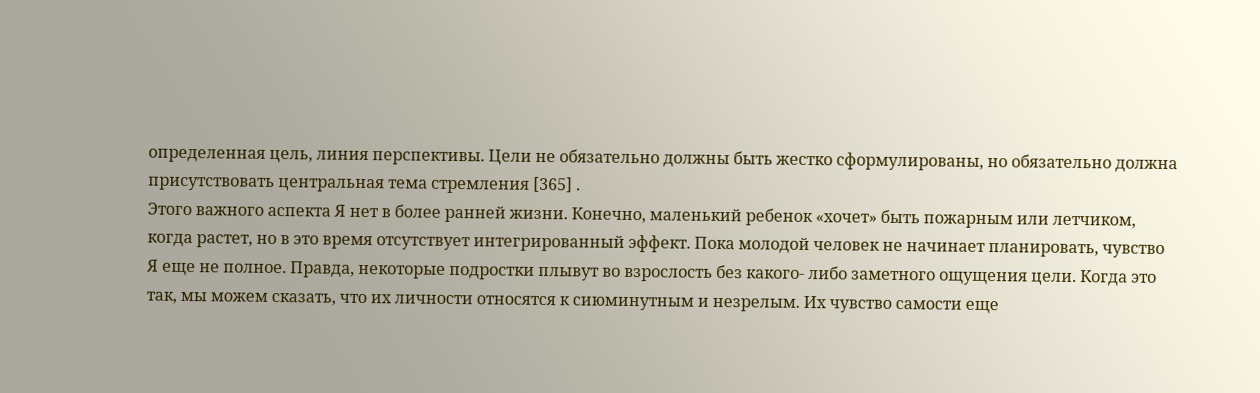определенная цель, линия перспективы. Цели не обязательно должны быть жестко сформулированы, но обязательно должна присутствовать центральная тема стремления [365] .
Этого важного аспекта Я нет в более ранней жизни. Конечно, маленький ребенок «хочет» быть пожарным или летчиком, когда растет, но в это время отсутствует интегрированный эффект. Пока молодой человек не начинает планировать, чувство Я еще не полное. Правда, некоторые подростки плывут во взрослость без какого- либо заметного ощущения цели. Когда это так, мы можем сказать, что их личности относятся к сиюминутным и незрелым. Их чувство самости еще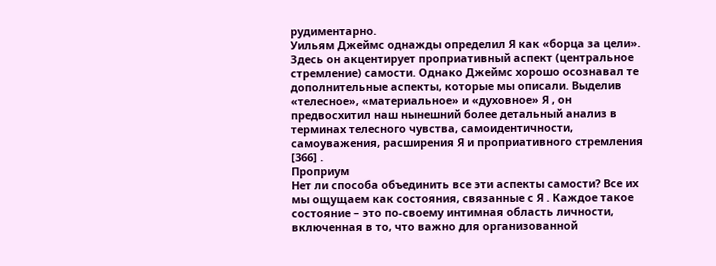рудиментарно.
Уильям Джеймс однажды определил Я как «борца за цели». Здесь он акцентирует проприативный аспект (центральное стремление) самости. Однако Джеймс хорошо осознавал те дополнительные аспекты, которые мы описали. Выделив «телесное», «материальное» и «духовное» Я , он предвосхитил наш нынешний более детальный анализ в терминах телесного чувства, самоидентичности, самоуважения, расширения Я и проприативного стремления [366] .
Проприум
Нет ли способа объединить все эти аспекты самости? Все их мы ощущаем как состояния, связанные с Я . Каждое такое состояние – это по-своему интимная область личности, включенная в то, что важно для организованной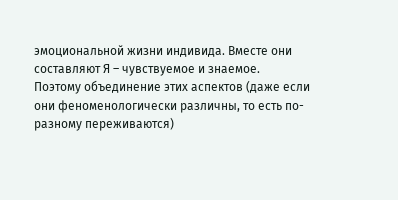эмоциональной жизни индивида. Вместе они составляют Я – чувствуемое и знаемое.
Поэтому объединение этих аспектов (даже если они феноменологически различны, то есть по-разному переживаются)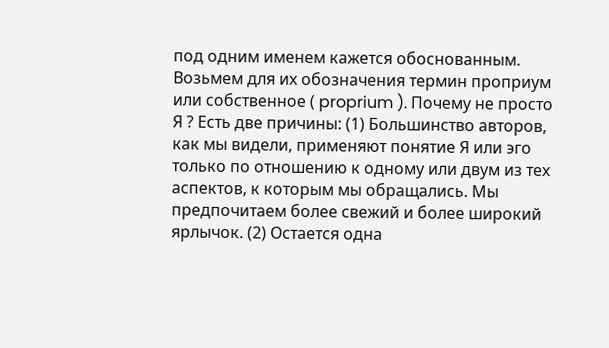под одним именем кажется обоснованным. Возьмем для их обозначения термин проприум или собственное ( proprium ). Почему не просто Я ? Есть две причины: (1) Большинство авторов, как мы видели, применяют понятие Я или эго только по отношению к одному или двум из тех аспектов, к которым мы обращались. Мы предпочитаем более свежий и более широкий ярлычок. (2) Остается одна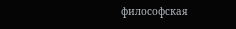философская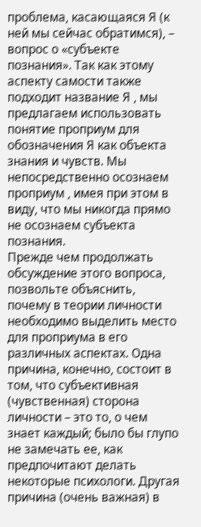проблема, касающаяся Я (к ней мы сейчас обратимся), – вопрос о «субъекте познания». Так как этому аспекту самости также подходит название Я , мы предлагаем использовать понятие проприум для обозначения Я как объекта знания и чувств. Мы непосредственно осознаем проприум , имея при этом в виду, что мы никогда прямо не осознаем субъекта познания.
Прежде чем продолжать обсуждение этого вопроса, позвольте объяснить, почему в теории личности необходимо выделить место для проприума в его различных аспектах. Одна причина, конечно, состоит в том, что субъективная (чувственная) сторона личности – это то, о чем знает каждый; было бы глупо не замечать ее, как предпочитают делать некоторые психологи. Другая причина (очень важная) в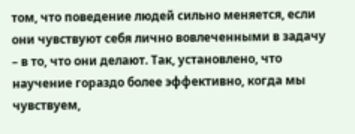том, что поведение людей сильно меняется, если они чувствуют себя лично вовлеченными в задачу – в то, что они делают. Так, установлено, что научение гораздо более эффективно, когда мы чувствуем,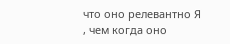что оно релевантно Я , чем когда оно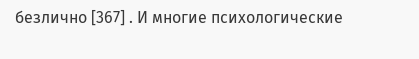безлично [367] . И многие психологические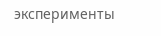эксперименты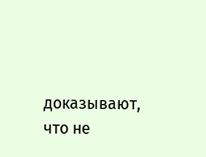доказывают, что не